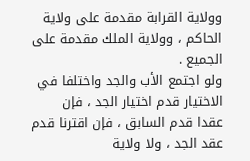وولاية القرابة مقدمة على ولاية الحاكم ، وولاية الملك مقدمة على
الجميع .
ولو اجتمع الأب والجد واختلفا في الاختيار قدم اختيار الجد ، فإن
عقدا قدم السابق ، فإن اقترنا قدم عقد الجد ، ولا ولاية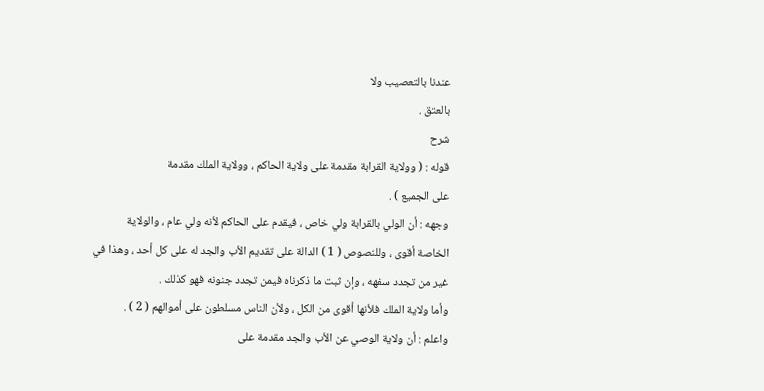عندنا بالتعصيب ولا
بالعتق .
شرح
قوله : ( وولاية القرابة مقدمة على ولاية الحاكم ، وولاية الملك مقدمة
على الجميع ) .
وجهه : أن الولي بالقرابة ولي خاص ، فيقدم على الحاكم لأنه ولي عام ، والولاية
الخاصة أقوى ، وللنصوص ( 1 ) الدالة على تقديم الأب والجد له على كل أحد ، وهذا في
غير من تجدد سفهه ، وإن ثبت ما ذكرناه فيمن تجدد جنونه فهو كذلك .
وأما ولاية الملك فلأنها أقوى من الكل ، ولأن الناس مسلطون على أموالهم ( 2 ) .
واعلم : أن ولاية الوصي عن الأب والجد مقدمة على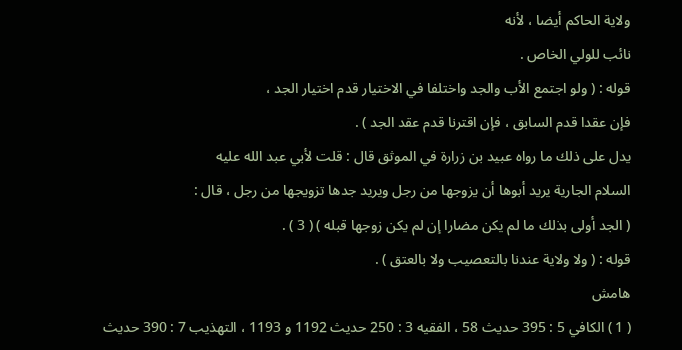ولاية الحاكم أيضا ، لأنه
نائب للولي الخاص .
قوله : ( ولو اجتمع الأب والجد واختلفا في الاختيار قدم اختيار الجد ،
فإن عقدا قدم السابق ، فإن اقترنا قدم عقد الجد ) .
يدل على ذلك ما رواه عبيد بن زرارة في الموثق قال : قلت لأبي عبد الله عليه
السلام الجارية يريد أبوها أن يزوجها من رجل ويريد جدها تزويجها من رجل ، قال :
( الجد أولى بذلك ما لم يكن مضارا إن لم يكن زوجها قبله ) ( 3 ) .
قوله : ( ولا ولاية عندنا بالتعصيب ولا بالعتق ) .
هامش
( 1 ) الكافي 5 : 395 حديث 58 ، الفقيه 3 : 250 حديث 1192 و 1193 ، التهذيب 7 : 390 حديث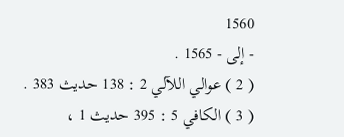1560
- إلى - 1565 .
( 2 ) عوالي اللآلي 2 : 138 حديث 383 .
( 3 ) الكافي 5 : 395 حديث 1 ،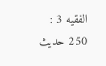الفقيه 3 : 250 حديث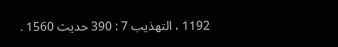1192 ، التهذيب 7 : 390 حديث 1560 .